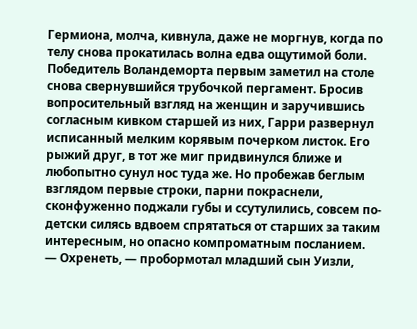Гермиона, молча, кивнула, даже не моргнув, когда по телу снова прокатилась волна едва ощутимой боли.
Победитель Воландеморта первым заметил на столе снова свернувшийся трубочкой пергамент. Бросив вопросительный взгляд на женщин и заручившись согласным кивком старшей из них, Гарри развернул исписанный мелким корявым почерком листок. Его рыжий друг, в тот же миг придвинулся ближе и любопытно сунул нос туда же. Но пробежав беглым взглядом первые строки, парни покраснели, сконфуженно поджали губы и ссутулились, совсем по-детски силясь вдвоем спрятаться от старших за таким интересным, но опасно компроматным посланием.
— Охренеть, — пробормотал младший сын Уизли,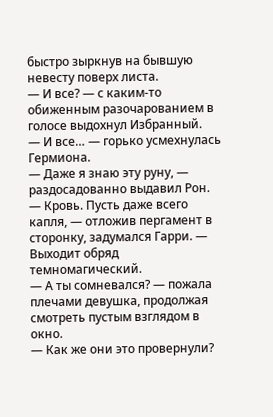быстро зыркнув на бывшую невесту поверх листа.
— И все? — с каким-то обиженным разочарованием в голосе выдохнул Избранный.
— И все… — горько усмехнулась Гермиона.
— Даже я знаю эту руну, — раздосадованно выдавил Рон.
— Кровь. Пусть даже всего капля, — отложив пергамент в сторонку, задумался Гарри. — Выходит обряд темномагический.
— А ты сомневался? — пожала плечами девушка, продолжая смотреть пустым взглядом в окно.
— Как же они это провернули?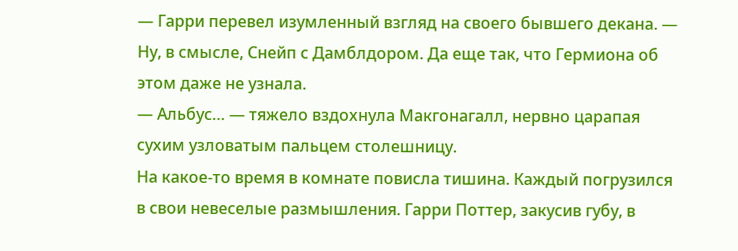— Гарри перевел изумленный взгляд на своего бывшего декана. — Ну, в смысле, Снейп с Дамблдором. Да еще так, что Гермиона об этом даже не узнала.
— Альбус… — тяжело вздохнула Макгонагалл, нервно царапая сухим узловатым пальцем столешницу.
На какое-то время в комнате повисла тишина. Каждый погрузился в свои невеселые размышления. Гарри Поттер, закусив губу, в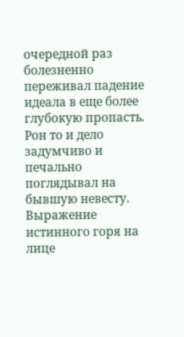очередной раз болезненно переживал падение идеала в еще более глубокую пропасть. Рон то и дело задумчиво и печально поглядывал на бывшую невесту. Выражение истинного горя на лице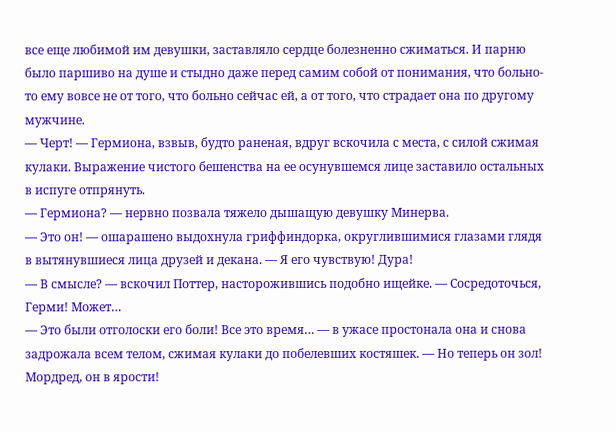все еще любимой им девушки, заставляло сердце болезненно сжиматься. И парню было паршиво на душе и стыдно даже перед самим собой от понимания, что больно-то ему вовсе не от того, что больно сейчас ей, а от того, что страдает она по другому мужчине.
— Черт! — Гермиона, взвыв, будто раненая, вдруг вскочила с места, с силой сжимая кулаки. Выражение чистого бешенства на ее осунувшемся лице заставило остальных в испуге отпрянуть.
— Гермиона? — нервно позвала тяжело дышащую девушку Минерва.
— Это он! — ошарашено выдохнула гриффиндорка, округлившимися глазами глядя в вытянувшиеся лица друзей и декана. — Я его чувствую! Дура!
— В смысле? — вскочил Поттер, насторожившись подобно ищейке. — Сосредоточься, Герми! Может…
— Это были отголоски его боли! Все это время… — в ужасе простонала она и снова задрожала всем телом, сжимая кулаки до побелевших костяшек. — Но теперь он зол! Мордред, он в ярости!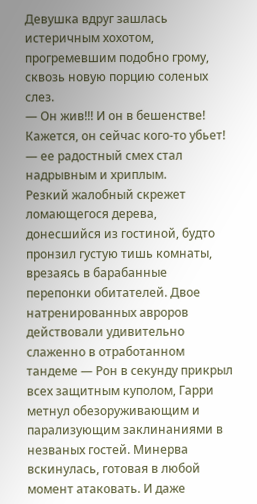Девушка вдруг зашлась истеричным хохотом, прогремевшим подобно грому, сквозь новую порцию соленых слез.
— Он жив!!! И он в бешенстве! Кажется, он сейчас кого-то убьет! — ее радостный смех стал надрывным и хриплым.
Резкий жалобный скрежет ломающегося дерева, донесшийся из гостиной, будто пронзил густую тишь комнаты, врезаясь в барабанные перепонки обитателей. Двое натренированных авроров действовали удивительно слаженно в отработанном тандеме — Рон в секунду прикрыл всех защитным куполом, Гарри метнул обезоруживающим и парализующим заклинаниями в незваных гостей. Минерва вскинулась, готовая в любой момент атаковать. И даже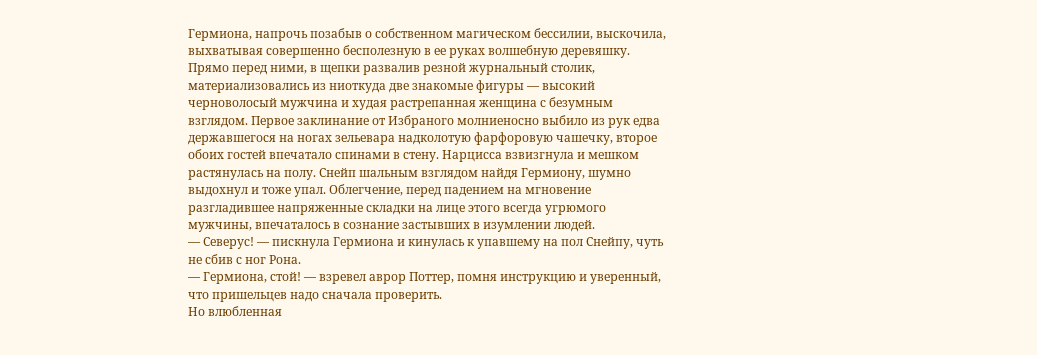Гермиона, напрочь позабыв о собственном магическом бессилии, выскочила, выхватывая совершенно бесполезную в ее руках волшебную деревяшку.
Прямо перед ними, в щепки развалив резной журнальный столик, материализовались из ниоткуда две знакомые фигуры — высокий черноволосый мужчина и худая растрепанная женщина с безумным взглядом. Первое заклинание от Избраного молниеносно выбило из рук едва державшегося на ногах зельевара надколотую фарфоровую чашечку, второе обоих гостей впечатало спинами в стену. Нарцисса взвизгнула и мешком растянулась на полу. Снейп шальным взглядом найдя Гермиону, шумно выдохнул и тоже упал. Облегчение, перед падением на мгновение разгладившее напряженные складки на лице этого всегда угрюмого мужчины, впечаталось в сознание застывших в изумлении людей.
— Северус! — пискнула Гермиона и кинулась к упавшему на пол Снейпу, чуть не сбив с ног Рона.
— Гермиона, стой! — взревел аврор Поттер, помня инструкцию и уверенный, что пришельцев надо сначала проверить.
Но влюбленная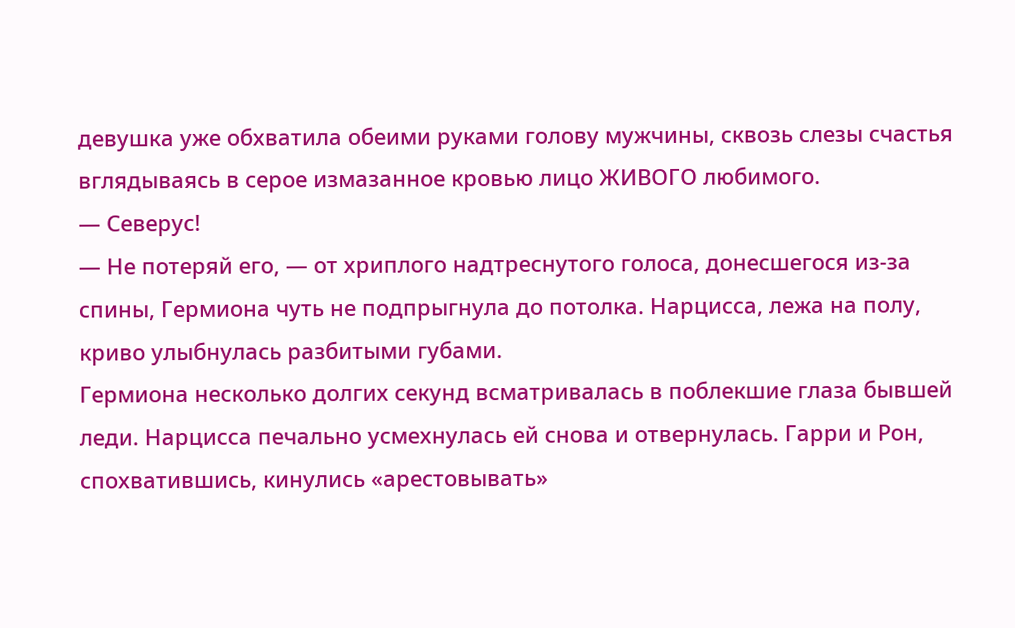девушка уже обхватила обеими руками голову мужчины, сквозь слезы счастья вглядываясь в серое измазанное кровью лицо ЖИВОГО любимого.
— Северус!
— Не потеряй его, — от хриплого надтреснутого голоса, донесшегося из-за спины, Гермиона чуть не подпрыгнула до потолка. Нарцисса, лежа на полу, криво улыбнулась разбитыми губами.
Гермиона несколько долгих секунд всматривалась в поблекшие глаза бывшей леди. Нарцисса печально усмехнулась ей снова и отвернулась. Гарри и Рон, спохватившись, кинулись «арестовывать»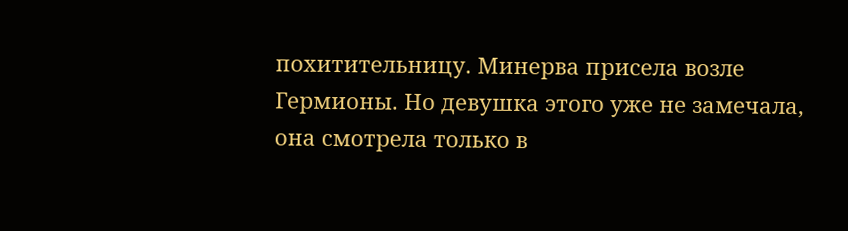похитительницу. Минерва присела возле Гермионы. Но девушка этого уже не замечала, она смотрела только в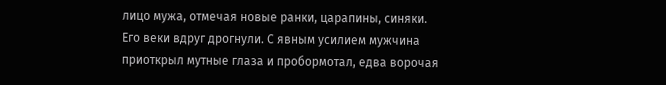лицо мужа, отмечая новые ранки, царапины, синяки.
Его веки вдруг дрогнули. С явным усилием мужчина приоткрыл мутные глаза и пробормотал, едва ворочая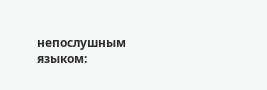непослушным языком: